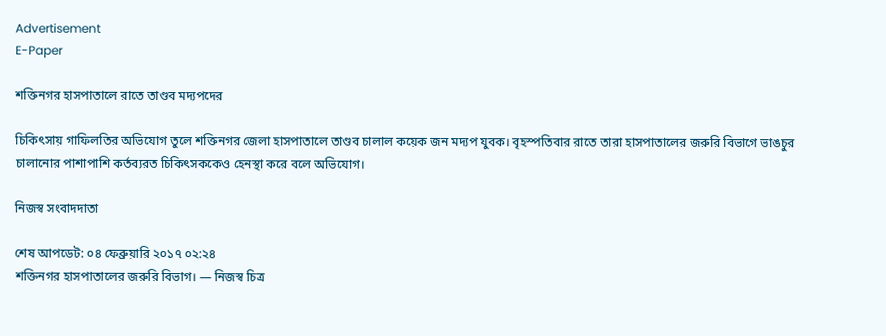Advertisement
E-Paper

শক্তিনগর হাসপাতালে রাতে তাণ্ডব মদ্যপদের

চিকিৎসায় গাফিলতির অভিযোগ তুলে শক্তিনগর জেলা হাসপাতালে তাণ্ডব চালাল কয়েক জন মদ্যপ যুবক। বৃহস্পতিবার রাতে তারা হাসপাতালের জরুরি বিভাগে ভাঙচুর চালানোর পাশাপাশি কর্তব্যরত চিকিৎসককেও হেনস্থা করে বলে অভিযোগ।

নিজস্ব সংবাদদাতা

শেষ আপডেট: ০৪ ফেব্রুয়ারি ২০১৭ ০২:২৪
শক্তিনগর হাসপাতালের জরুরি বিভাগ। — নিজস্ব চিত্র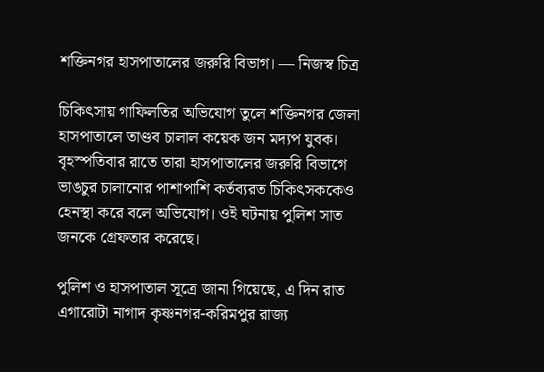শক্তিনগর হাসপাতালের জরুরি বিভাগ। — নিজস্ব চিত্র

চিকিৎসায় গাফিলতির অভিযোগ তুলে শক্তিনগর জেলা হাসপাতালে তাণ্ডব চালাল কয়েক জন মদ্যপ যুবক। বৃহস্পতিবার রাতে তারা হাসপাতালের জরুরি বিভাগে ভাঙচুর চালানোর পাশাপাশি কর্তব্যরত চিকিৎসককেও হেনস্থা করে বলে অভিযোগ। ওই ঘটনায় পুলিশ সাত জনকে গ্রেফতার করেছে।

পুলিশ ও হাসপাতাল সূত্রে জানা গিয়েছে, এ দিন রাত এগারোটা নাগাদ কৃষ্ণনগর-করিমপুর রাজ্য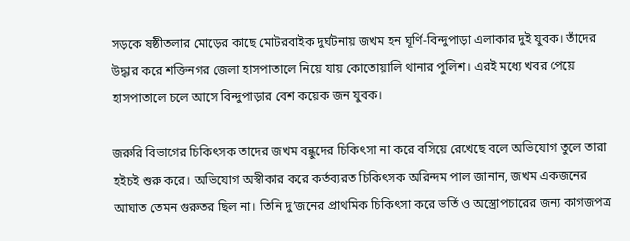সড়কে ষষ্ঠীতলার মোড়ের কাছে মোটরবাইক দুর্ঘটনায় জখম হন ঘূর্ণি-বিন্দুপাড়া এলাকার দুই যুবক। তাঁদের উদ্ধার করে শক্তিনগর জেলা হাসপাতালে নিয়ে যায় কোতোয়ালি থানার পুলিশ। এরই মধ্যে খবর পেয়ে হাসপাতালে চলে আসে বিন্দুপাড়ার বেশ কয়েক জন যুবক।

জরুরি বিভাগের চিকিৎসক তাদের জখম বন্ধুদের চিকিৎসা না করে বসিয়ে রেখেছে বলে অভিযোগ তুলে তারা হইচই শুরু করে। অভিযোগ অস্বীকার করে কর্তব্যরত চিকিৎসক অরিন্দম পাল জানান, জখম একজনের আঘাত তেমন গুরুতর ছিল না। তিনি দু’জনের প্রাথমিক চিকিৎসা করে ভর্তি ও অস্ত্রোপচারের জন্য কাগজপত্র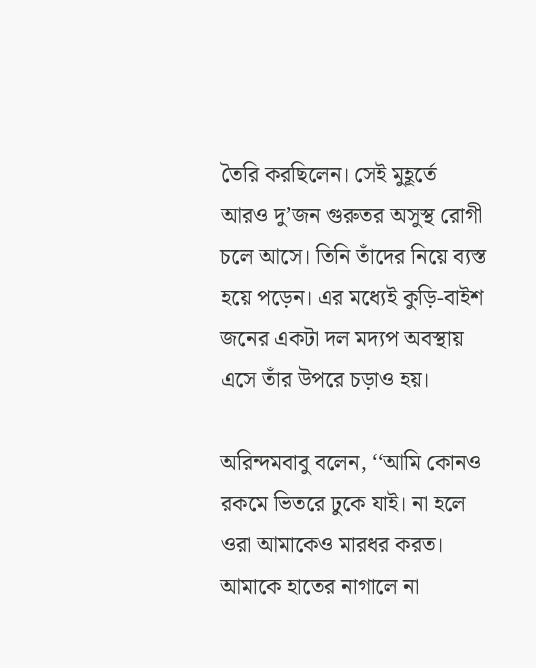তৈরি করছিলেন। সেই মুহূর্তে আরও দু’জন গুরুতর অসুস্থ রোগী চলে আসে। তিনি তাঁদের নিয়ে ব্যস্ত হয়ে পড়েন। এর মধ্যেই কুড়ি-বাইশ জনের একটা দল মদ্যপ অবস্থায় এসে তাঁর উপরে চড়াও হয়।

অরিন্দমবাবু বলেন, ‘‘আমি কোনও রকমে ভিতরে ঢুকে যাই। না হলে ওরা আমাকেও মারধর করত। আমাকে হাতের নাগালে না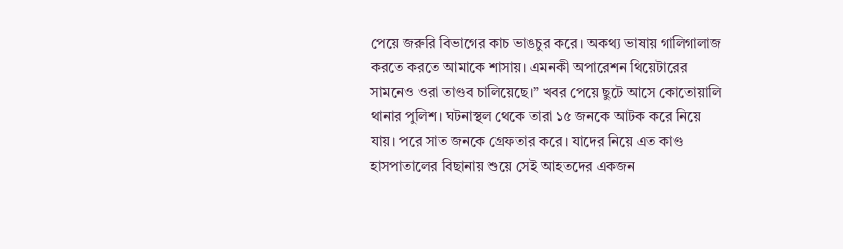পেয়ে জরুরি বিভাগের কাচ ভাঙচুর করে। অকথ্য ভাষায় গালিগালাজ করতে করতে আমাকে শাসায়। এমনকী অপারেশন থিয়েটারের সামনেও ওরা তাণ্ডব চালিয়েছে।” খবর পেয়ে ছুটে আসে কোতোয়ালি থানার পুলিশ। ঘটনাস্থল থেকে তারা ১৫ জনকে আটক করে নিয়ে যায়। পরে সাত জনকে গ্রেফতার করে। যাদের নিয়ে এত কাণ্ড হাসপাতালের বিছানায় শুয়ে সেই আহতদের একজন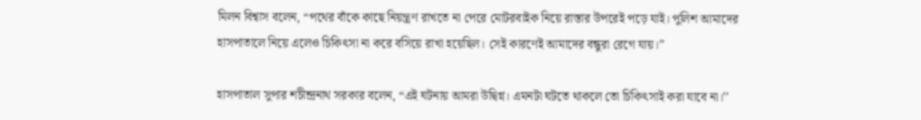মিলন বিশ্বাস বলেন, “পথের বাঁকে কাছে নিয়ন্ত্রণ রাখতে না পেরে মোটরবাইক নিয়ে রাস্তার উপরেই পড়ে যাই। পুলিশ আমাদের হাসপাতালে নিয়ে এলেও চিকিৎসা না করে বসিয়ে রাখা হয়েছিল। সেই কারণেই আমাদের বন্ধুরা রেগে যায়।”

হাসপাতাল সুপার শচীন্দ্রনাথ সরকার বলেন, “এই ঘটনায় আমরা উদ্বিগ্ন। এমনটা ঘটতে থাকলে তো চিকিৎসাই করা যাবে না।’’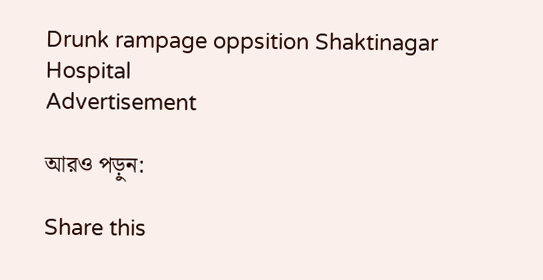Drunk rampage oppsition Shaktinagar Hospital
Advertisement

আরও পড়ুন:

Share this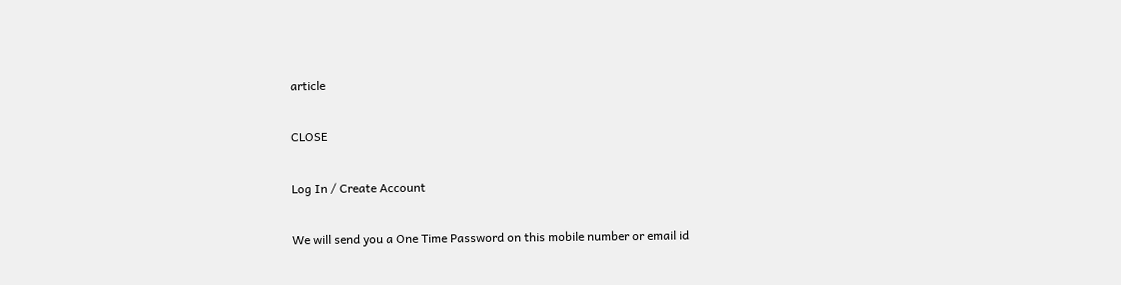article

CLOSE

Log In / Create Account

We will send you a One Time Password on this mobile number or email id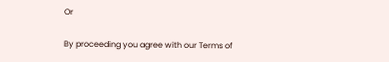Or

By proceeding you agree with our Terms of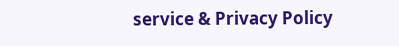service & Privacy Policy